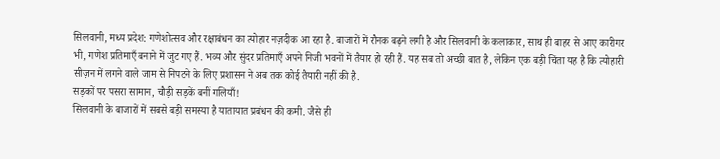सिलवानी, मध्य प्रदेश: गणेशोत्सव और रक्षाबंधन का त्योहार नज़दीक आ रहा है. बाजारों में रौनक बढ़ने लगी है और सिलवानी के कलाकार, साथ ही बाहर से आए कारीगर भी, गणेश प्रतिमाएँ बनाने में जुट गए हैं. भव्य और सुंदर प्रतिमाएँ अपने निजी भवनों में तैयार हो रही हैं. यह सब तो अच्छी बात है, लेकिन एक बड़ी चिंता यह है कि त्योहारी सीज़न में लगने वाले जाम से निपटने के लिए प्रशासन ने अब तक कोई तैयारी नहीं की है.
सड़कों पर पसरा सामान, चौड़ी सड़कें बनीं गलियाँ!
सिलवानी के बाजारों में सबसे बड़ी समस्या है यातायात प्रबंधन की कमी. जैसे ही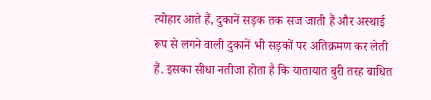त्योहार आते हैं, दुकानें सड़क तक सज जाती हैं और अस्थाई रूप से लगने वाली दुकानें भी सड़कों पर अतिक्रमण कर लेती हैं. इसका सीधा नतीजा होता है कि यातायात बुरी तरह बाधित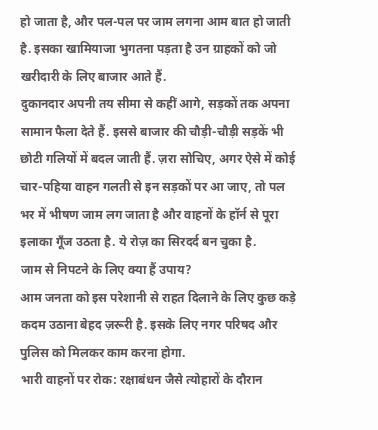हो जाता है, और पल-पल पर जाम लगना आम बात हो जाती है. इसका खामियाजा भुगतना पड़ता है उन ग्राहकों को जो खरीदारी के लिए बाजार आते हैं.
दुकानदार अपनी तय सीमा से कहीं आगे, सड़कों तक अपना सामान फैला देते हैं. इससे बाजार की चौड़ी-चौड़ी सड़कें भी छोटी गलियों में बदल जाती हैं. ज़रा सोचिए, अगर ऐसे में कोई चार-पहिया वाहन गलती से इन सड़कों पर आ जाए, तो पल भर में भीषण जाम लग जाता है और वाहनों के हॉर्न से पूरा इलाका गूँज उठता है. ये रोज़ का सिरदर्द बन चुका है.
जाम से निपटने के लिए क्या हैं उपाय?
आम जनता को इस परेशानी से राहत दिलाने के लिए कुछ कड़े कदम उठाना बेहद ज़रूरी है. इसके लिए नगर परिषद और पुलिस को मिलकर काम करना होगा.
भारी वाहनों पर रोक: रक्षाबंधन जैसे त्योहारों के दौरान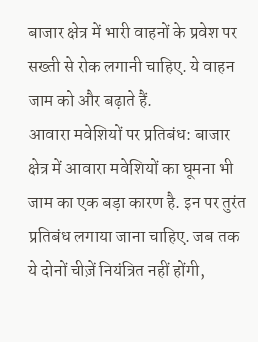बाजार क्षेत्र में भारी वाहनों के प्रवेश पर सख्ती से रोक लगानी चाहिए. ये वाहन जाम को और बढ़ाते हैं.
आवारा मवेशियों पर प्रतिबंध: बाजार क्षेत्र में आवारा मवेशियों का घूमना भी जाम का एक बड़ा कारण है. इन पर तुरंत प्रतिबंध लगाया जाना चाहिए. जब तक ये दोनों चीज़ें नियंत्रित नहीं होंगी,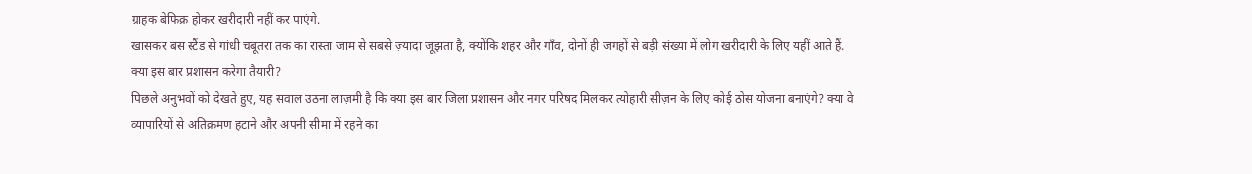ग्राहक बेफिक्र होकर खरीदारी नहीं कर पाएंगे.
खासकर बस स्टैंड से गांधी चबूतरा तक का रास्ता जाम से सबसे ज़्यादा जूझता है, क्योंकि शहर और गाँव, दोनों ही जगहों से बड़ी संख्या में लोग खरीदारी के लिए यहीं आते हैं.
क्या इस बार प्रशासन करेगा तैयारी?
पिछले अनुभवों को देखते हुए, यह सवाल उठना लाज़मी है कि क्या इस बार जिला प्रशासन और नगर परिषद मिलकर त्योहारी सीज़न के लिए कोई ठोस योजना बनाएंगे? क्या वे व्यापारियों से अतिक्रमण हटाने और अपनी सीमा में रहने का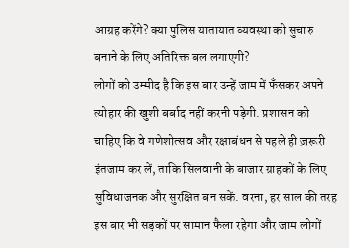आग्रह करेंगे? क्या पुलिस यातायात व्यवस्था को सुचारु बनाने के लिए अतिरिक्त बल लगाएगी?
लोगों को उम्मीद है कि इस बार उन्हें जाम में फँसकर अपने त्योहार की खुशी बर्बाद नहीं करनी पड़ेगी. प्रशासन को चाहिए कि वे गणेशोत्सव और रक्षाबंधन से पहले ही ज़रूरी इंतजाम कर लें, ताकि सिलवानी के बाजार ग्राहकों के लिए सुविधाजनक और सुरक्षित बन सकें. वरना, हर साल की तरह इस बार भी सड़कों पर सामान फैला रहेगा और जाम लोगों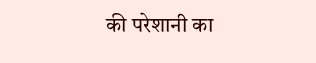की परेशानी का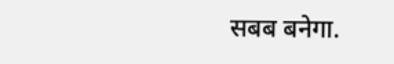सबब बनेगा.